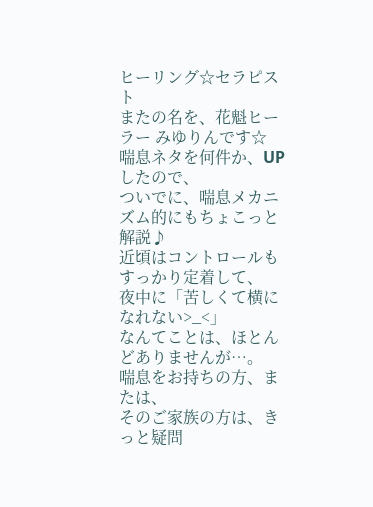ヒーリング☆セラピスト
またの名を、花魁ヒーラー みゆりんです☆
喘息ネタを何件か、UPしたので、
ついでに、喘息メカニズム的にもちょこっと解説♪
近頃はコントロールもすっかり定着して、
夜中に「苦しくて横になれない>_<」
なんてことは、ほとんどありませんが…。
喘息をお持ちの方、または、
そのご家族の方は、きっと疑問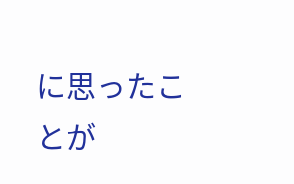に思ったことが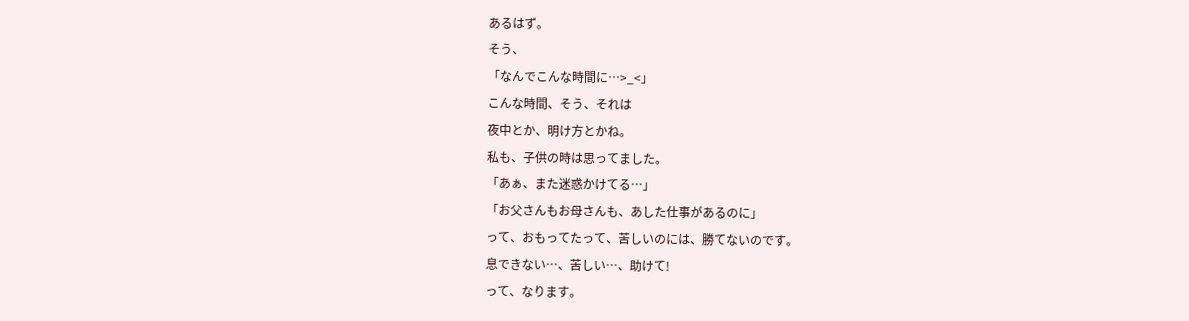あるはず。
そう、
「なんでこんな時間に…>_<」
こんな時間、そう、それは
夜中とか、明け方とかね。
私も、子供の時は思ってました。
「あぁ、また迷惑かけてる…」
「お父さんもお母さんも、あした仕事があるのに」
って、おもってたって、苦しいのには、勝てないのです。
息できない…、苦しい…、助けて!
って、なります。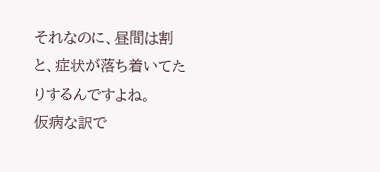それなのに、昼間は割と、症状が落ち着いてたりするんですよね。
仮病な訳で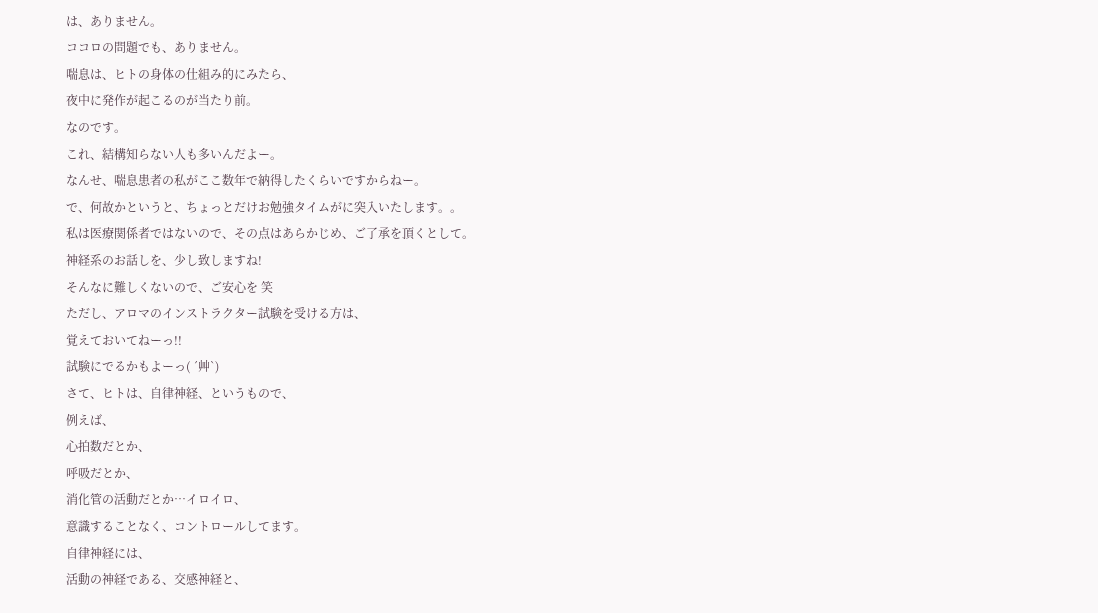は、ありません。
ココロの問題でも、ありません。
喘息は、ヒトの身体の仕組み的にみたら、
夜中に発作が起こるのが当たり前。
なのです。
これ、結構知らない人も多いんだよー。
なんせ、喘息患者の私がここ数年で納得したくらいですからねー。
で、何故かというと、ちょっとだけお勉強タイムがに突入いたします。。
私は医療関係者ではないので、その点はあらかじめ、ご了承を頂くとして。
神経系のお話しを、少し致しますね!
そんなに難しくないので、ご安心を 笑
ただし、アロマのインストラクター試験を受ける方は、
覚えておいてねーっ!!
試験にでるかもよーっ( ´艸`)
さて、ヒトは、自律神経、というもので、
例えば、
心拍数だとか、
呼吸だとか、
消化管の活動だとか…イロイロ、
意識することなく、コントロールしてます。
自律神経には、
活動の神経である、交感神経と、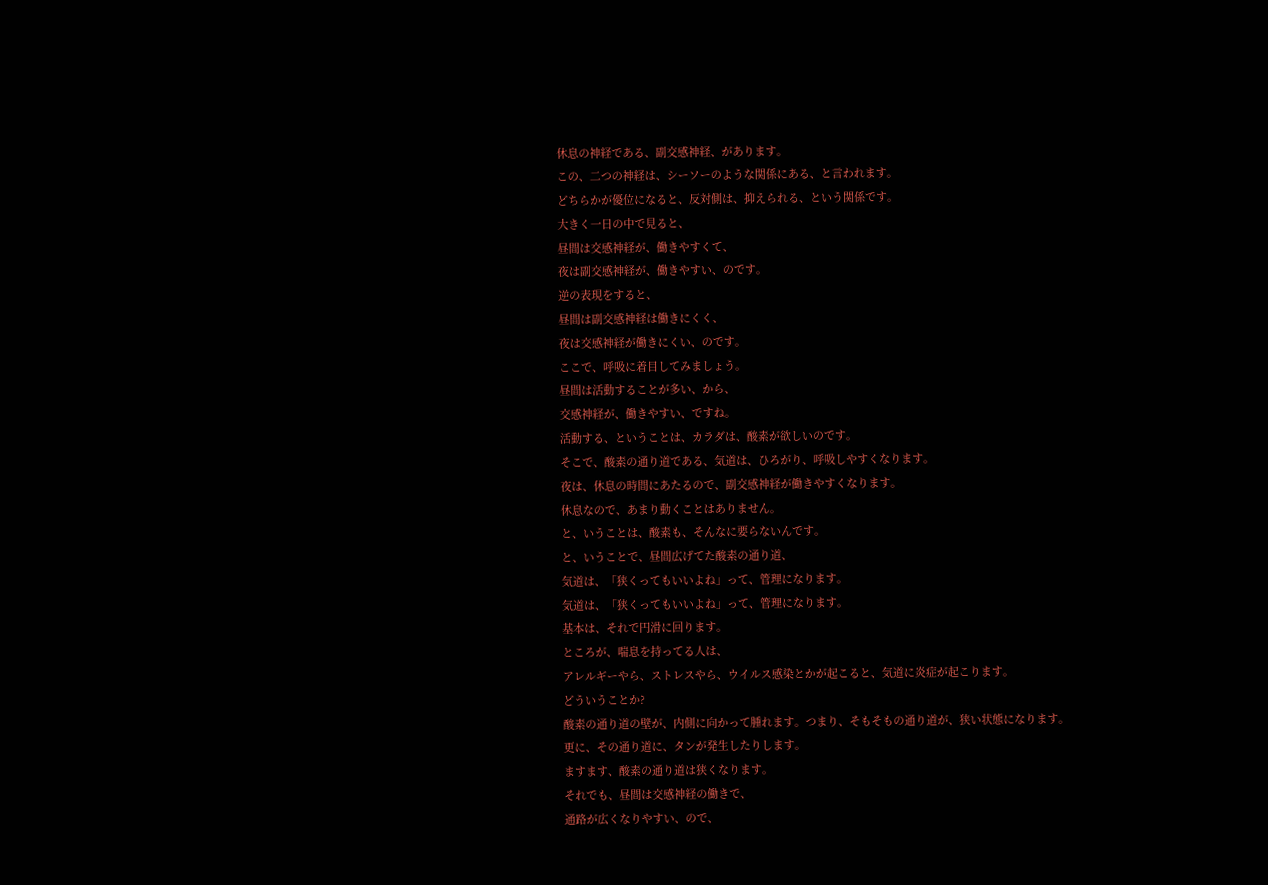休息の神経である、副交感神経、があります。
この、二つの神経は、シーソーのような関係にある、と言われます。
どちらかが優位になると、反対側は、抑えられる、という関係です。
大きく一日の中で見ると、
昼間は交感神経が、働きやすくて、
夜は副交感神経が、働きやすい、のです。
逆の表現をすると、
昼間は副交感神経は働きにくく、
夜は交感神経が働きにくい、のです。
ここで、呼吸に着目してみましょう。
昼間は活動することが多い、から、
交感神経が、働きやすい、ですね。
活動する、ということは、カラダは、酸素が欲しいのです。
そこで、酸素の通り道である、気道は、ひろがり、呼吸しやすくなります。
夜は、休息の時間にあたるので、副交感神経が働きやすくなります。
休息なので、あまり動くことはありません。
と、いうことは、酸素も、そんなに要らないんです。
と、いうことで、昼間広げてた酸素の通り道、
気道は、「狭くってもいいよね」って、管理になります。
気道は、「狭くってもいいよね」って、管理になります。
基本は、それで円滑に回ります。
ところが、喘息を持ってる人は、
アレルギーやら、ストレスやら、ウイルス感染とかが起こると、気道に炎症が起こります。
どういうことか?
酸素の通り道の壁が、内側に向かって腫れます。つまり、そもそもの通り道が、狭い状態になります。
更に、その通り道に、タンが発生したりします。
ますます、酸素の通り道は狭くなります。
それでも、昼間は交感神経の働きで、
通路が広くなりやすい、ので、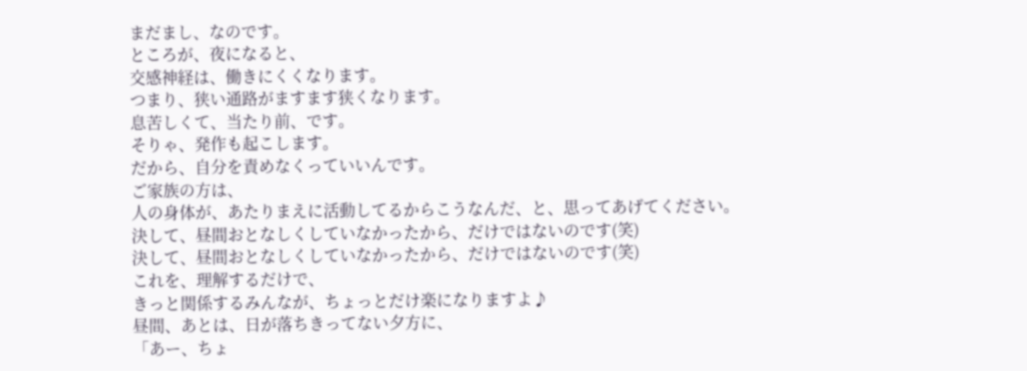まだまし、なのです。
ところが、夜になると、
交感神経は、働きにくくなります。
つまり、狭い通路がますます狭くなります。
息苦しくて、当たり前、です。
そりゃ、発作も起こします。
だから、自分を責めなくっていいんです。
ご家族の方は、
人の身体が、あたりまえに活動してるからこうなんだ、と、思ってあげてください。
決して、昼間おとなしくしていなかったから、だけではないのです(笑)
決して、昼間おとなしくしていなかったから、だけではないのです(笑)
これを、理解するだけで、
きっと関係するみんなが、ちょっとだけ楽になりますよ♪
昼間、あとは、日が落ちきってない夕方に、
「あー、ちょ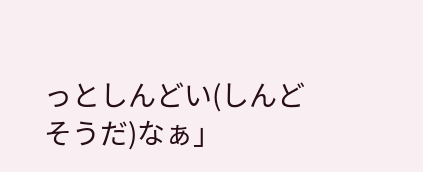っとしんどい(しんどそうだ)なぁ」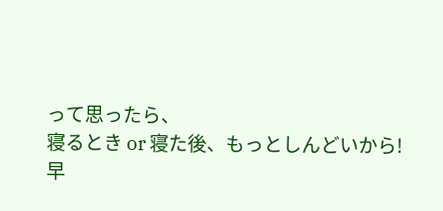って思ったら、
寝るとき or 寝た後、もっとしんどいから!
早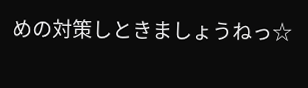めの対策しときましょうねっ☆